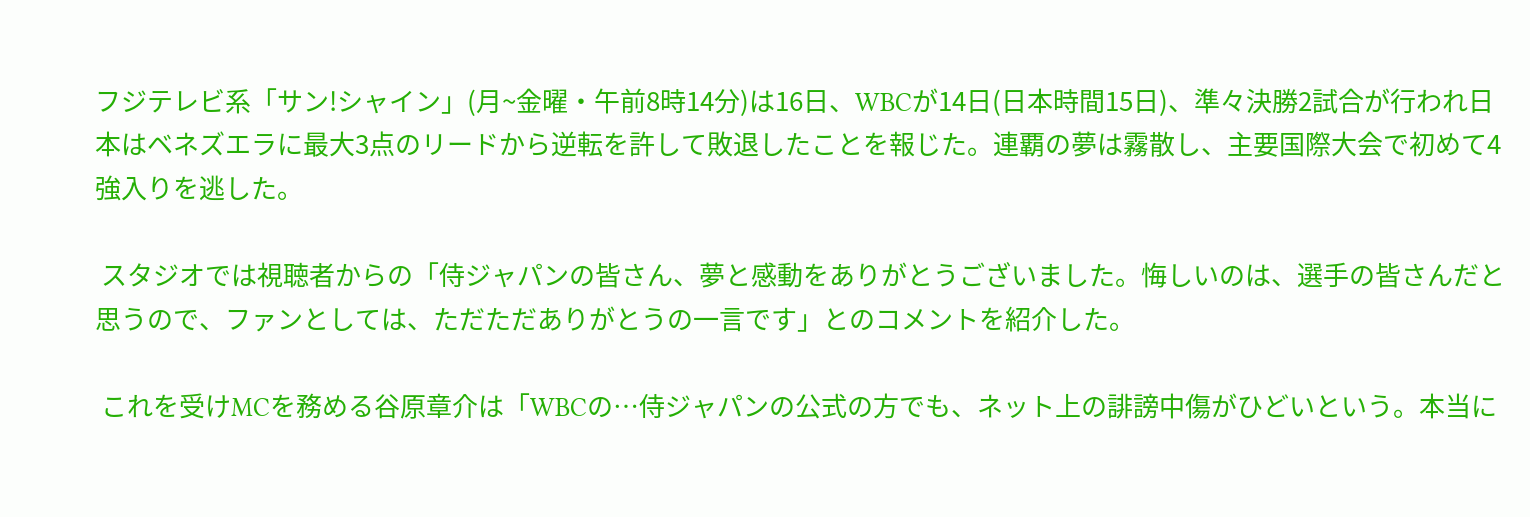フジテレビ系「サン!シャイン」(月~金曜・午前8時14分)は16日、WBCが14日(日本時間15日)、準々決勝2試合が行われ日本はベネズエラに最大3点のリードから逆転を許して敗退したことを報じた。連覇の夢は霧散し、主要国際大会で初めて4強入りを逃した。

 スタジオでは視聴者からの「侍ジャパンの皆さん、夢と感動をありがとうございました。悔しいのは、選手の皆さんだと思うので、ファンとしては、ただただありがとうの一言です」とのコメントを紹介した。

 これを受けMCを務める谷原章介は「WBCの…侍ジャパンの公式の方でも、ネット上の誹謗中傷がひどいという。本当に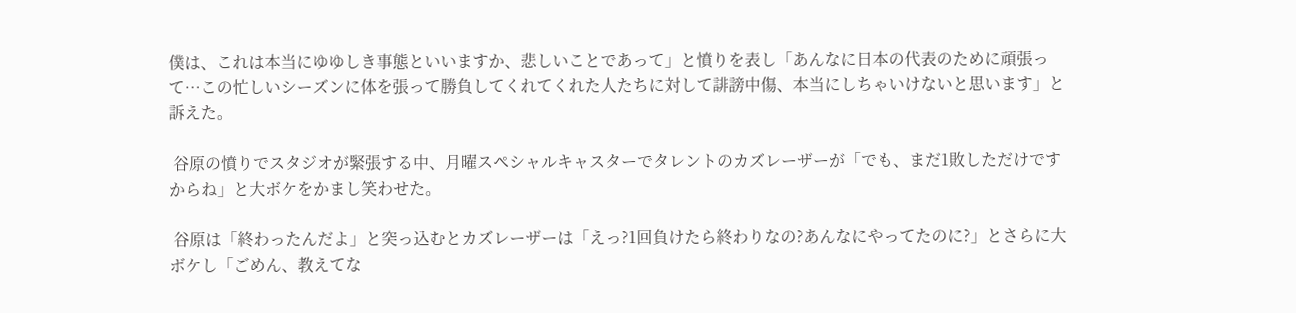僕は、これは本当にゆゆしき事態といいますか、悲しいことであって」と憤りを表し「あんなに日本の代表のために頑張って…この忙しいシーズンに体を張って勝負してくれてくれた人たちに対して誹謗中傷、本当にしちゃいけないと思います」と訴えた。

 谷原の憤りでスタジオが緊張する中、月曜スペシャルキャスターでタレントのカズレーザーが「でも、まだ1敗しただけですからね」と大ボケをかまし笑わせた。

 谷原は「終わったんだよ」と突っ込むとカズレーザーは「えっ?1回負けたら終わりなの?あんなにやってたのに?」とさらに大ボケし「ごめん、教えてな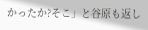かったか?そこ」と谷原も返し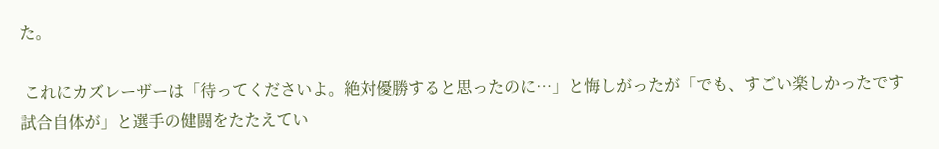た。

 これにカズレーザーは「待ってくださいよ。絶対優勝すると思ったのに…」と悔しがったが「でも、すごい楽しかったです試合自体が」と選手の健闘をたたえてい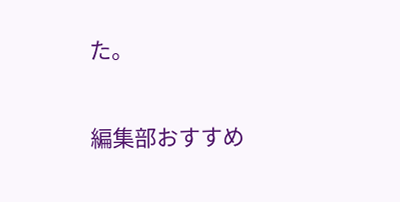た。

編集部おすすめ